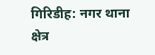गिरिडीह: नगर थाना क्षेत्र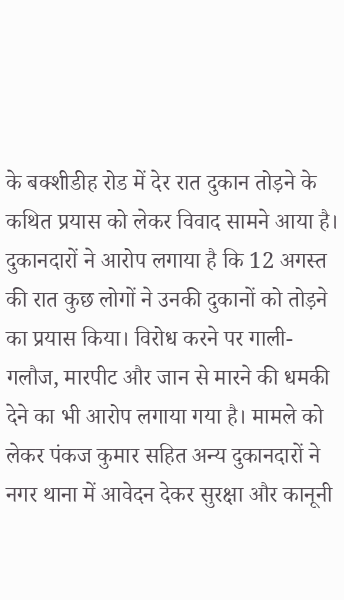के बक्शीडीह रोड में देर रात दुकान तोड़ने के कथित प्रयास को लेकर विवाद सामने आया है। दुकानदारों ने आरोप लगाया है कि 12 अगस्त की रात कुछ लोगों ने उनकी दुकानों को तोड़ने का प्रयास किया। विरोध करने पर गाली-गलौज, मारपीट और जान से मारने की धमकी देने का भी आरोप लगाया गया है। मामले को लेकर पंकज कुमार सहित अन्य दुकानदारों ने नगर थाना में आवेदन देकर सुरक्षा और कानूनी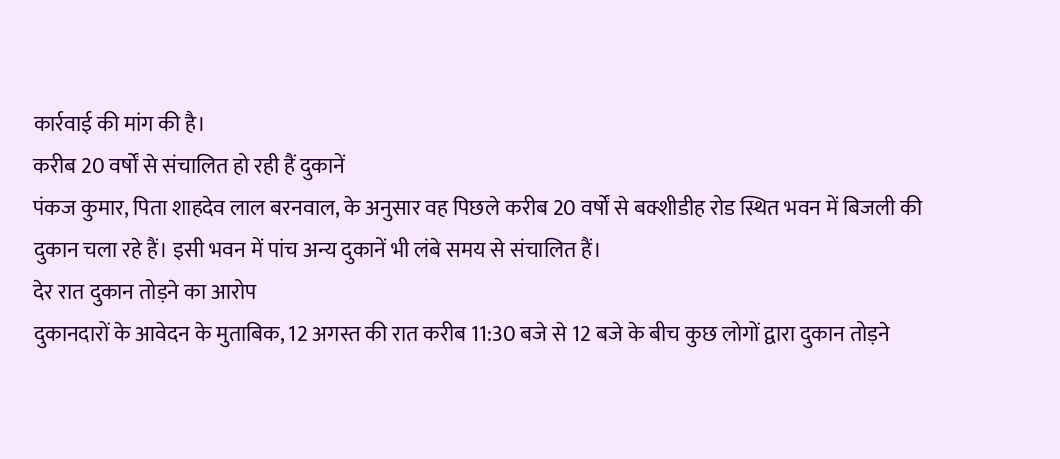कार्रवाई की मांग की है।
करीब 20 वर्षों से संचालित हो रही हैं दुकानें
पंकज कुमार, पिता शाहदेव लाल बरनवाल, के अनुसार वह पिछले करीब 20 वर्षों से बक्शीडीह रोड स्थित भवन में बिजली की दुकान चला रहे हैं। इसी भवन में पांच अन्य दुकानें भी लंबे समय से संचालित हैं।
देर रात दुकान तोड़ने का आरोप
दुकानदारों के आवेदन के मुताबिक, 12 अगस्त की रात करीब 11:30 बजे से 12 बजे के बीच कुछ लोगों द्वारा दुकान तोड़ने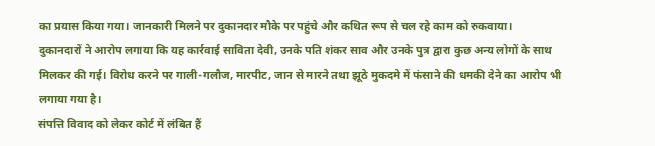का प्रयास किया गया। जानकारी मिलने पर दुकानदार मौके पर पहुंचे और कथित रूप से चल रहे काम को रुकवाया।
दुकानदारों ने आरोप लगाया कि यह कार्रवाई साविता देवी, उनके पति शंकर साव और उनके पुत्र द्वारा कुछ अन्य लोगों के साथ मिलकर की गई। विरोध करने पर गाली-गलौज, मारपीट, जान से मारने तथा झूठे मुकदमे में फंसाने की धमकी देने का आरोप भी लगाया गया है।
संपत्ति विवाद को लेकर कोर्ट में लंबित हैं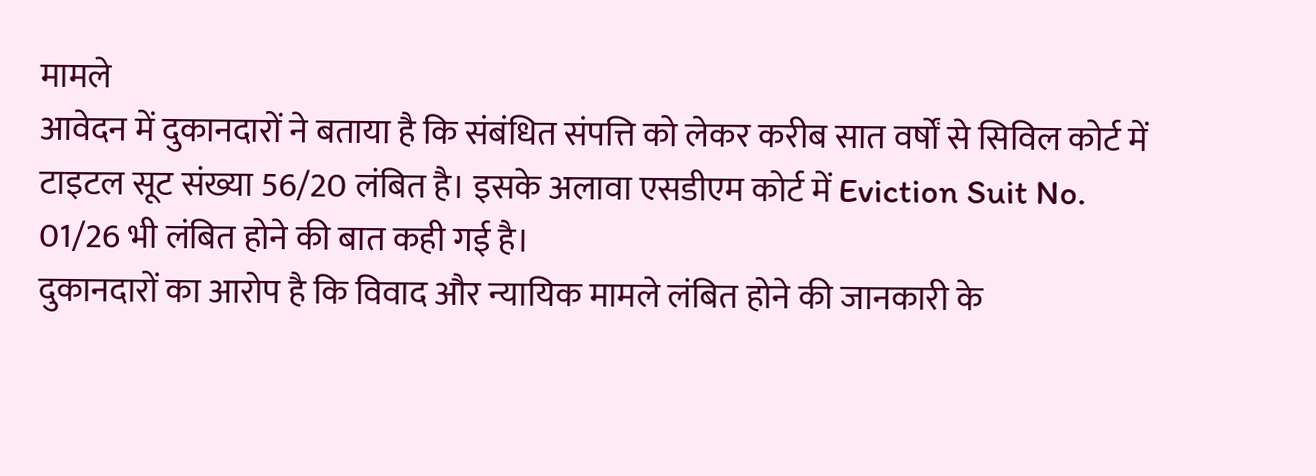मामले
आवेदन में दुकानदारों ने बताया है कि संबंधित संपत्ति को लेकर करीब सात वर्षों से सिविल कोर्ट में टाइटल सूट संख्या 56/20 लंबित है। इसके अलावा एसडीएम कोर्ट में Eviction Suit No. 01/26 भी लंबित होने की बात कही गई है।
दुकानदारों का आरोप है कि विवाद और न्यायिक मामले लंबित होने की जानकारी के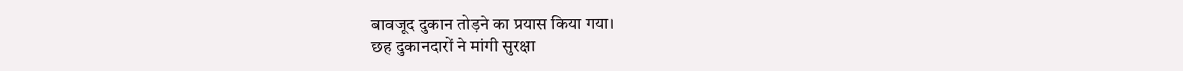बावजूद दुकान तोड़ने का प्रयास किया गया।
छह दुकानदारों ने मांगी सुरक्षा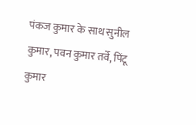पंकज कुमार के साथ सुनील कुमार, पवन कुमार तर्वे, पिंटू कुमार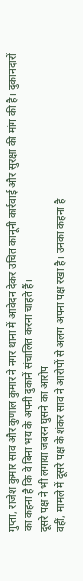गुप्ता, राजेश कुमार साव और कुणाल कुमार ने नगर थाना में आवेदन देकर उचित कानूनी कार्रवाई और सुरक्षा की मांग की है। दुकानदारों का कहना है कि वे बिना भय के अपनी दुकानें संचालित करना चाहते हैं।
दूसरे पक्ष ने भी लगाया जबरन घुसने का आरोप
वहीं, मामले में दूसरे पक्ष के शंकर साव ने आरोपों से अलग अपना पक्ष रखा है। उनका कहना है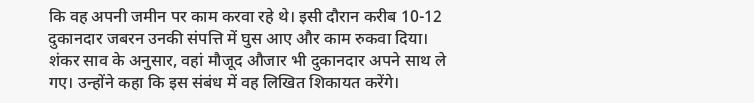कि वह अपनी जमीन पर काम करवा रहे थे। इसी दौरान करीब 10-12 दुकानदार जबरन उनकी संपत्ति में घुस आए और काम रुकवा दिया। शंकर साव के अनुसार, वहां मौजूद औजार भी दुकानदार अपने साथ ले गए। उन्होंने कहा कि इस संबंध में वह लिखित शिकायत करेंगे।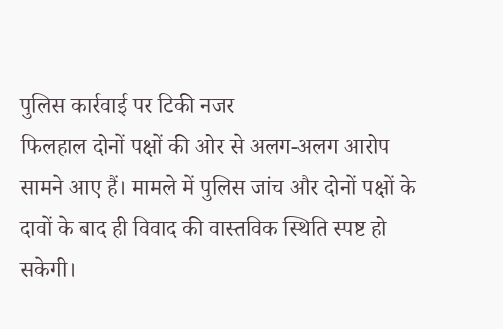पुलिस कार्रवाई पर टिकी नजर
फिलहाल दोनों पक्षों की ओर से अलग-अलग आरोप सामने आए हैं। मामले में पुलिस जांच और दोनों पक्षों के दावों के बाद ही विवाद की वास्तविक स्थिति स्पष्ट हो सकेगी।